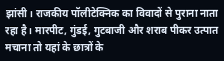झांसी। राजकीय पॉलीटेक्निक का विवादों से पुराना नाता रहा है। मारपीट, गुंडई, गुटबाजी और शराब पीकर उत्पात मचाना तो यहां के छात्रों के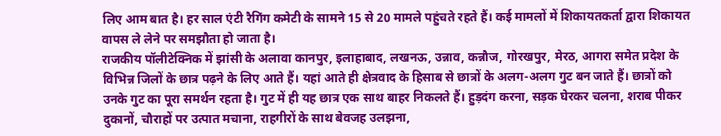लिए आम बात है। हर साल एंटी रैगिंग कमेटी के सामने 15 से 20 मामले पहुंचते रहते हैं। कई मामलों में शिकायतकर्ता द्वारा शिकायत वापस ले लेने पर समझौता हो जाता है।
राजकीय पॉलीटेक्निक में झांसी के अलावा कानपुर, इलाहाबाद, लखनऊ, उन्नाव, कन्नौज, गोरखपुर, मेरठ, आगरा समेत प्रदेश के विभिन्न जिलों के छात्र पढ़ने के लिए आते हैं। यहां आते ही क्षेत्रवाद के हिसाब से छात्रों के अलग-अलग गुट बन जाते हैं। छात्रों को उनके गुट का पूरा समर्थन रहता है। गुट में ही यह छात्र एक साथ बाहर निकलते हैं। हुड़दंग करना, सड़क घेरकर चलना, शराब पीकर दुकानों, चौराहों पर उत्पात मचाना, राहगीरों के साथ बेवजह उलझना,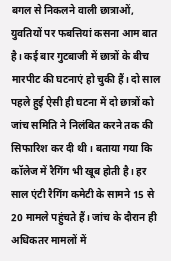बगल से निकलने वाली छात्राओं, युवतियों पर फबत्तियां कसना आम बात है। कई बार गुटबाजी में छात्रों के बीच मारपीट की घटनाएं हो चुकी हैं। दो साल पहले हुई ऐसी ही घटना में दो छात्रों को जांच समिति ने निलंबित करने तक की सिफारिश कर दी थी। बताया गया कि कॉलेज में रैगिंग भी खूब होती है। हर साल एंटी रैगिंग कमेटी के सामने 15 से 20 मामले पहुंचते हैं। जांच के दौरान ही अधिकतर मामलों में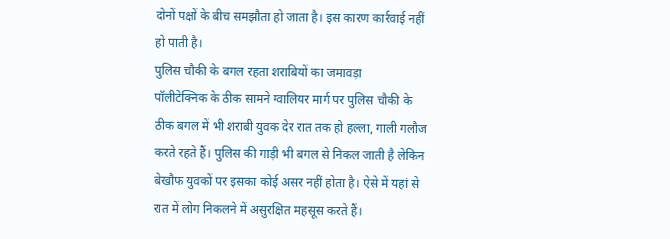दोनों पक्षों के बीच समझौता हो जाता है। इस कारण कार्रवाई नहीं हो पाती है।
पुलिस चौकी के बगल रहता शराबियों का जमावड़ा
पॉलीटेक्निक के ठीक सामने ग्वालियर मार्ग पर पुलिस चौकी के ठीक बगल में भी शराबी युवक देर रात तक हो हल्ला, गाली गलौज करते रहते हैं। पुलिस की गाड़ी भी बगल से निकल जाती है लेकिन बेखौफ युवकों पर इसका कोई असर नहीं होता है। ऐसे में यहां से रात में लोग निकलने में असुरक्षित महसूस करते हैं।